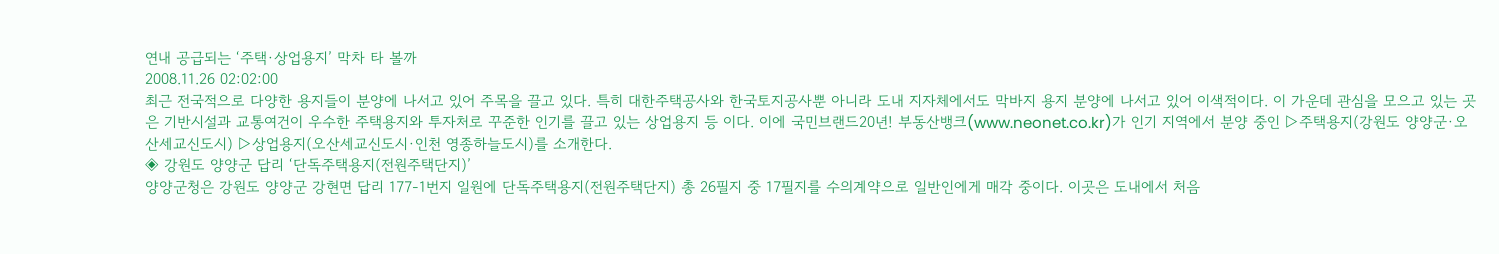연내 공급되는 ‘주택·상업용지’ 막차 타 볼까
2008.11.26 02:02:00
최근 전국적으로 다양한 용지들이 분양에 나서고 있어 주목을 끌고 있다. 특히 대한주택공사와 한국토지공사뿐 아니라 도내 지자체에서도 막바지 용지 분양에 나서고 있어 이색적이다. 이 가운데 관심을 모으고 있는 곳은 기반시설과 교통여건이 우수한 주택용지와 투자처로 꾸준한 인기를 끌고 있는 상업용지 등 이다. 이에 국민브랜드20년! 부동산뱅크(www.neonet.co.kr)가 인기 지역에서 분양 중인 ▷주택용지(강원도 양양군·오산세교신도시) ▷상업용지(오산세교신도시·인천 영종하늘도시)를 소개한다.
◈ 강원도 양양군 답리 ‘단독주택용지(전원주택단지)’
양양군청은 강원도 양양군 강현면 답리 177-1번지 일원에 단독주택용지(전원주택단지) 총 26필지 중 17필지를 수의계약으로 일반인에게 매각 중이다. 이곳은 도내에서 처음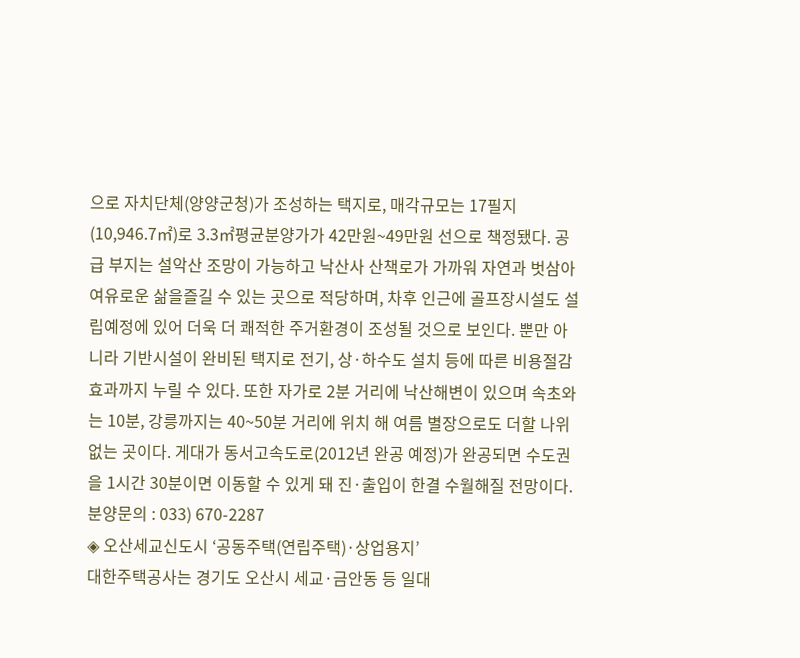으로 자치단체(양양군청)가 조성하는 택지로, 매각규모는 17필지(10,946.7㎡)로 3.3㎡평균분양가가 42만원~49만원 선으로 책정됐다. 공급 부지는 설악산 조망이 가능하고 낙산사 산책로가 가까워 자연과 벗삼아 여유로운 삶을즐길 수 있는 곳으로 적당하며, 차후 인근에 골프장시설도 설립예정에 있어 더욱 더 쾌적한 주거환경이 조성될 것으로 보인다. 뿐만 아니라 기반시설이 완비된 택지로 전기, 상·하수도 설치 등에 따른 비용절감 효과까지 누릴 수 있다. 또한 자가로 2분 거리에 낙산해변이 있으며 속초와는 10분, 강릉까지는 40~50분 거리에 위치 해 여름 별장으로도 더할 나위 없는 곳이다. 게대가 동서고속도로(2012년 완공 예정)가 완공되면 수도권을 1시간 30분이면 이동할 수 있게 돼 진·출입이 한결 수월해질 전망이다. 분양문의 : 033) 670-2287
◈ 오산세교신도시 ‘공동주택(연립주택)·상업용지’
대한주택공사는 경기도 오산시 세교·금안동 등 일대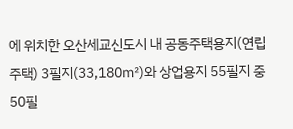에 위치한 오산세교신도시 내 공동주택용지(연립주택) 3필지(33,180㎡)와 상업용지 55필지 중 50필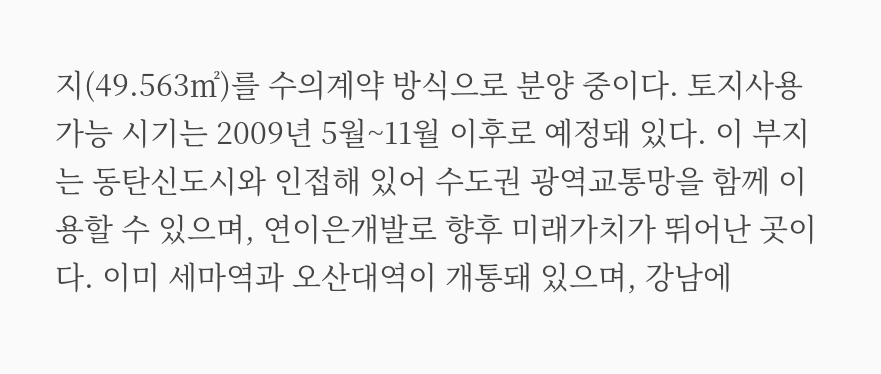지(49.563㎡)를 수의계약 방식으로 분양 중이다. 토지사용가능 시기는 2009년 5월~11월 이후로 예정돼 있다. 이 부지는 동탄신도시와 인접해 있어 수도권 광역교통망을 함께 이용할 수 있으며, 연이은개발로 향후 미래가치가 뛰어난 곳이다. 이미 세마역과 오산대역이 개통돼 있으며, 강남에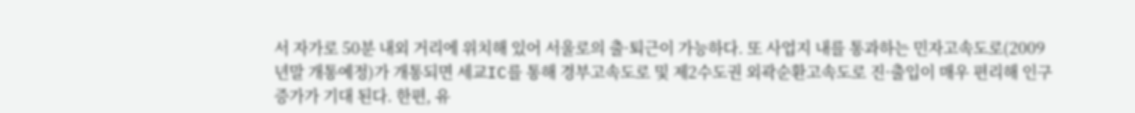서 자가로 50분 내외 거리에 위치해 있어 서울로의 출·퇴근이 가능하다. 또 사업지 내를 통과하는 민자고속도로(2009년말 개통예정)가 개통되면 세교IC를 통해 경부고속도로 및 제2수도권 외곽순환고속도로 진·출입이 매우 편리해 인구증가가 기대 된다. 한편, 유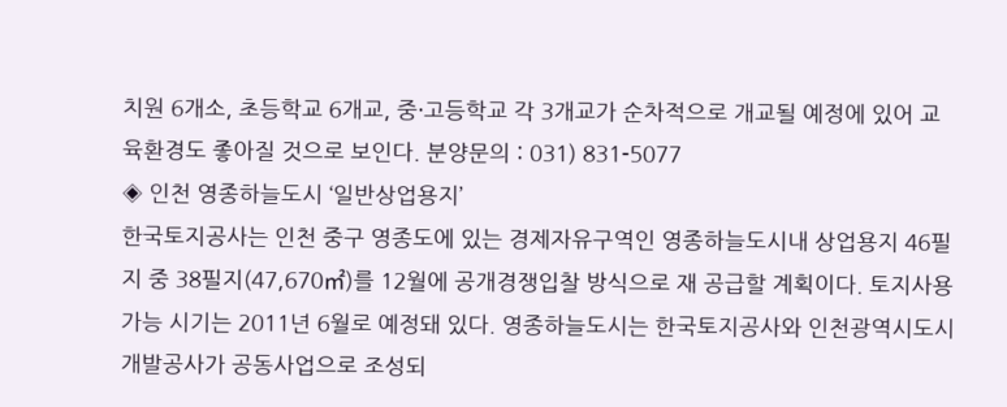치원 6개소, 초등학교 6개교, 중·고등학교 각 3개교가 순차적으로 개교될 예정에 있어 교육환경도 좋아질 것으로 보인다. 분양문의 : 031) 831-5077
◈ 인천 영종하늘도시 ‘일반상업용지’
한국토지공사는 인천 중구 영종도에 있는 경제자유구역인 영종하늘도시내 상업용지 46필지 중 38필지(47,670㎡)를 12월에 공개경쟁입찰 방식으로 재 공급할 계획이다. 토지사용가능 시기는 2011년 6월로 예정돼 있다. 영종하늘도시는 한국토지공사와 인천광역시도시개발공사가 공동사업으로 조성되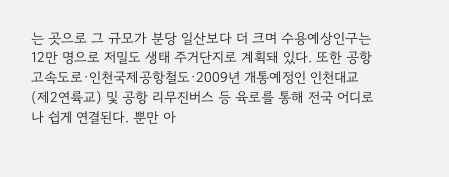는 곳으로 그 규모가 분당 일산보다 더 크며 수용예상인구는 12만 명으로 저밀도 생태 주거단지로 계획돼 있다. 또한 공항고속도로·인천국제공항철도·2009년 개통예정인 인천대교(제2연륙교) 및 공항 리무진버스 등 육로를 통해 전국 어디로나 쉽게 연결된다. 뿐만 아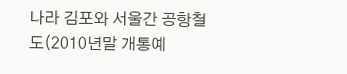나라 김포와 서울간 공항철도(2010년말 개통예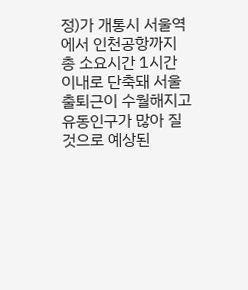정)가 개통시 서울역에서 인천공항까지 총 소요시간 1시간 이내로 단축돼 서울 출퇴근이 수월해지고 유동인구가 많아 질것으로 예상된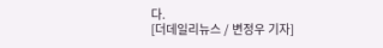다.
[더데일리뉴스 / 변정우 기자]